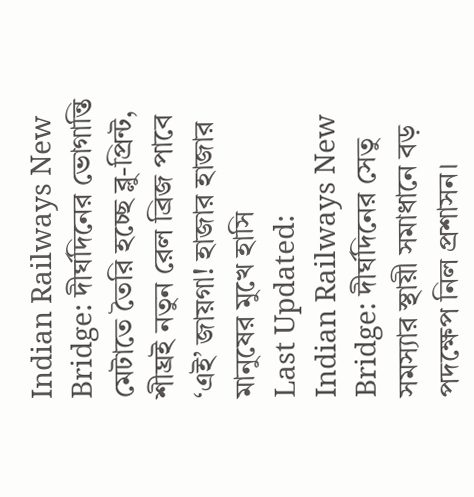Indian Railways New Bridge: দীর্ঘদিনের ভোগান্তি মেটাতে তৈরি হচ্ছে ব্লু-প্রিন্ট, শীঘ্রই নতুন রেল ব্রিজ পাবে ‘এই’ জায়গা! হাজার হাজার মানুষের মুখে হাসি
Last Updated:
Indian Railways New Bridge: দীর্ঘদিনের সেতু সমস্যার স্থায়ী সমাধানে বড় পদক্ষেপ নিল প্রশাসন।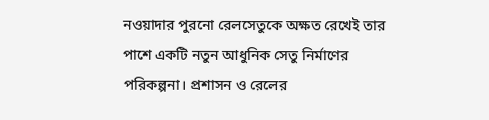নওয়াদার পুরনো রেলসেতুকে অক্ষত রেখেই তার পাশে একটি নতুন আধুনিক সেতু নির্মাণের পরিকল্পনা। প্রশাসন ও রেলের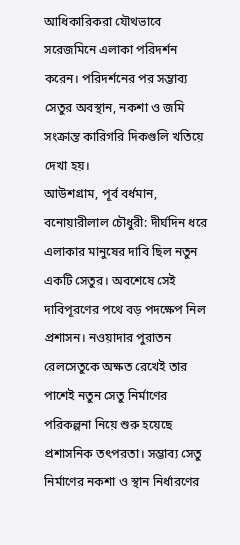আধিকারিকরা যৌথভাবে সরেজমিনে এলাকা পরিদর্শন করেন। পরিদর্শনের পর সম্ভাব্য সেতুর অবস্থান, নকশা ও জমি সংক্রান্ত কারিগরি দিকগুলি খতিয়ে দেখা হয়।
আউশগ্রাম, পূর্ব বর্ধমান, বনোয়ারীলাল চৌধুরী: দীর্ঘদিন ধরে এলাকার মানুষের দাবি ছিল নতুন একটি সেতুর। অবশেষে সেই দাবিপূরণের পথে বড় পদক্ষেপ নিল প্রশাসন। নওয়াদার পুরাতন রেলসেতুকে অক্ষত রেখেই তার পাশেই নতুন সেতু নির্মাণের পরিকল্পনা নিয়ে শুরু হয়েছে প্রশাসনিক তৎপরতা। সম্ভাব্য সেতু নির্মাণের নকশা ও স্থান নির্ধারণের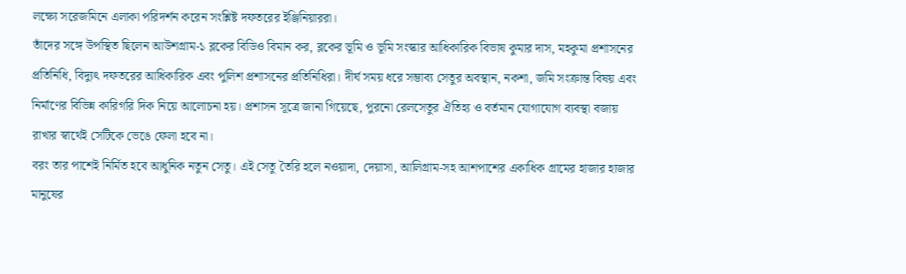লক্ষ্যে সরেজমিনে এলাকা পরিদর্শন করেন সংশ্লিষ্ট দফতরের ইঞ্জিনিয়াররা।
তাঁদের সঙ্গে উপস্থিত ছিলেন আউশগ্রাম-১ ব্লকের বিডিও বিমান কর, ব্লকের ভূমি ও ভূমি সংস্কার আধিকারিক বিভাষ কুমার দাস, মহকুমা প্রশাসনের প্রতিনিধি, বিদ্যুৎ দফতরের আধিকারিক এবং পুলিশ প্রশাসনের প্রতিনিধিরা। দীর্ঘ সময় ধরে সম্ভাব্য সেতুর অবস্থান, নকশা, জমি সংক্রান্ত বিষয় এবং নির্মাণের বিভিন্ন কারিগরি দিক নিয়ে আলোচনা হয়। প্রশাসন সূত্রে জানা গিয়েছে, পুরনো রেলসেতুর ঐতিহ্য ও বর্তমান যোগাযোগ ব্যবস্থা বজায় রাখার স্বার্থেই সেটিকে ভেঙে ফেলা হবে না।
বরং তার পাশেই নির্মিত হবে আধুনিক নতুন সেতু। এই সেতু তৈরি হলে নওয়াদা, দেয়াসা, আলিগ্রাম-সহ আশপাশের একাধিক গ্রামের হাজার হাজার মানুষের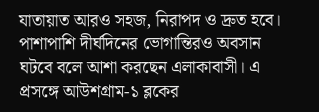যাতায়াত আরও সহজ, নিরাপদ ও দ্রুত হবে। পাশাপাশি দীর্ঘদিনের ভোগান্তিরও অবসান ঘটবে বলে আশা করছেন এলাকাবাসী। এ প্রসঙ্গে আউশগ্রাম-১ ব্লকের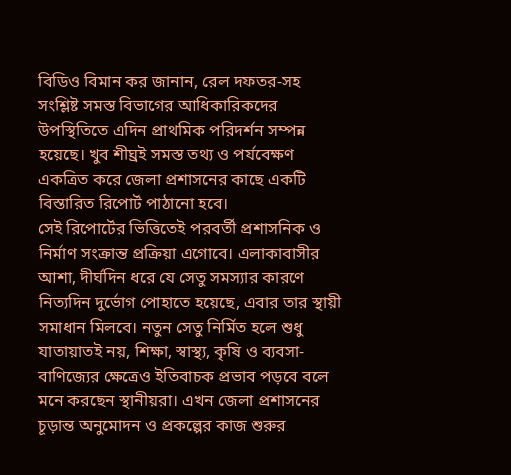বিডিও বিমান কর জানান, রেল দফতর-সহ সংশ্লিষ্ট সমস্ত বিভাগের আধিকারিকদের উপস্থিতিতে এদিন প্রাথমিক পরিদর্শন সম্পন্ন হয়েছে। খুব শীঘ্রই সমস্ত তথ্য ও পর্যবেক্ষণ একত্রিত করে জেলা প্রশাসনের কাছে একটি বিস্তারিত রিপোর্ট পাঠানো হবে।
সেই রিপোর্টের ভিত্তিতেই পরবর্তী প্রশাসনিক ও নির্মাণ সংক্রান্ত প্রক্রিয়া এগোবে। এলাকাবাসীর আশা, দীর্ঘদিন ধরে যে সেতু সমস্যার কারণে নিত্যদিন দুর্ভোগ পোহাতে হয়েছে, এবার তার স্থায়ী সমাধান মিলবে। নতুন সেতু নির্মিত হলে শুধু যাতায়াতই নয়, শিক্ষা, স্বাস্থ্য, কৃষি ও ব্যবসা-বাণিজ্যের ক্ষেত্রেও ইতিবাচক প্রভাব পড়বে বলে মনে করছেন স্থানীয়রা। এখন জেলা প্রশাসনের চূড়ান্ত অনুমোদন ও প্রকল্পের কাজ শুরুর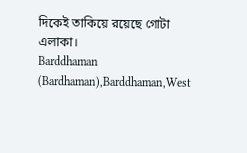দিকেই তাকিয়ে রয়েছে গোটা এলাকা।
Barddhaman (Bardhaman),Barddhaman,West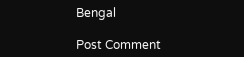Bengal

Post Comment